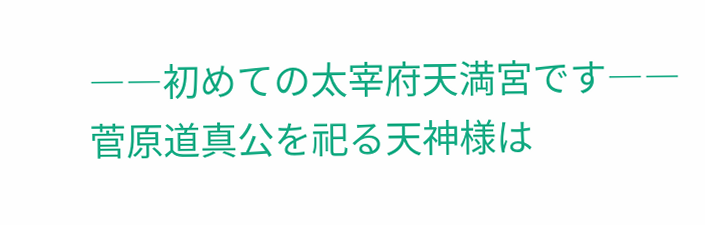――初めての太宰府天満宮です――
菅原道真公を祀る天神様は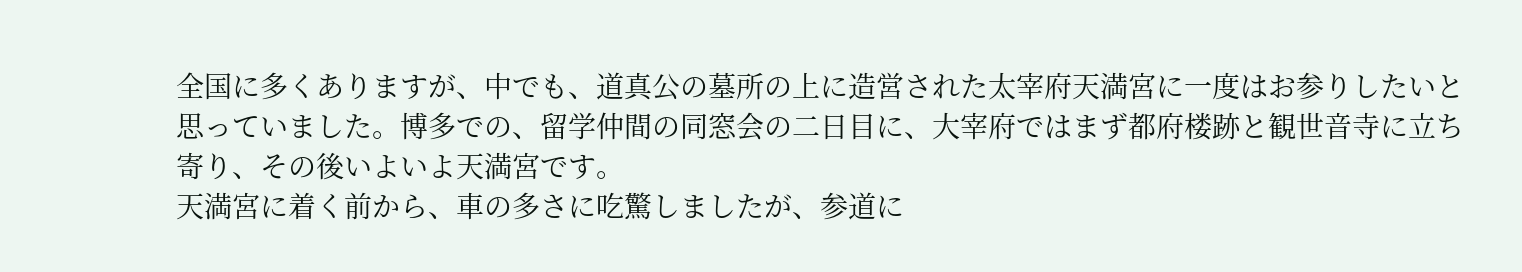全国に多くありますが、中でも、道真公の墓所の上に造営された太宰府天満宮に一度はお参りしたいと思っていました。博多での、留学仲間の同窓会の二日目に、大宰府ではまず都府楼跡と観世音寺に立ち寄り、その後いよいよ天満宮です。
天満宮に着く前から、車の多さに吃驚しましたが、参道に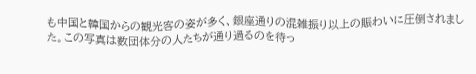も中国と韓国からの観光客の姿が多く、銀座通りの混雑振り以上の賑わいに圧倒されました。この写真は数団体分の人たちが通り過るのを待っ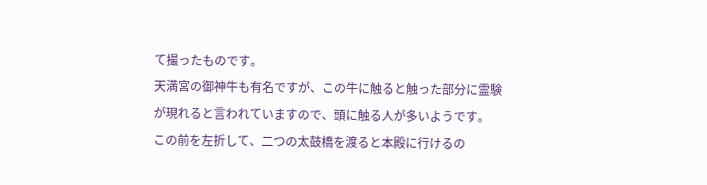て撮ったものです。
天満宮の御神牛も有名ですが、この牛に触ると触った部分に霊験が現れると言われていますので、頭に触る人が多いようです。
この前を左折して、二つの太鼓橋を渡ると本殿に行けるの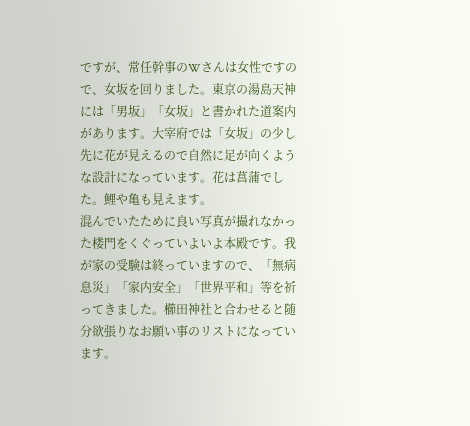ですが、常任幹事のWさんは女性ですので、女坂を回りました。東京の湯島天神には「男坂」「女坂」と書かれた道案内があります。大宰府では「女坂」の少し先に花が見えるので自然に足が向くような設計になっています。花は菖蒲でした。鯉や亀も見えます。
混んでいたために良い写真が撮れなかった楼門をくぐっていよいよ本殿です。我が家の受験は終っていますので、「無病息災」「家内安全」「世界平和」等を祈ってきました。櫛田神社と合わせると随分欲張りなお願い事のリストになっています。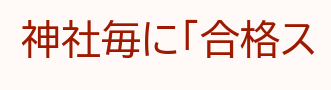神社毎に「合格ス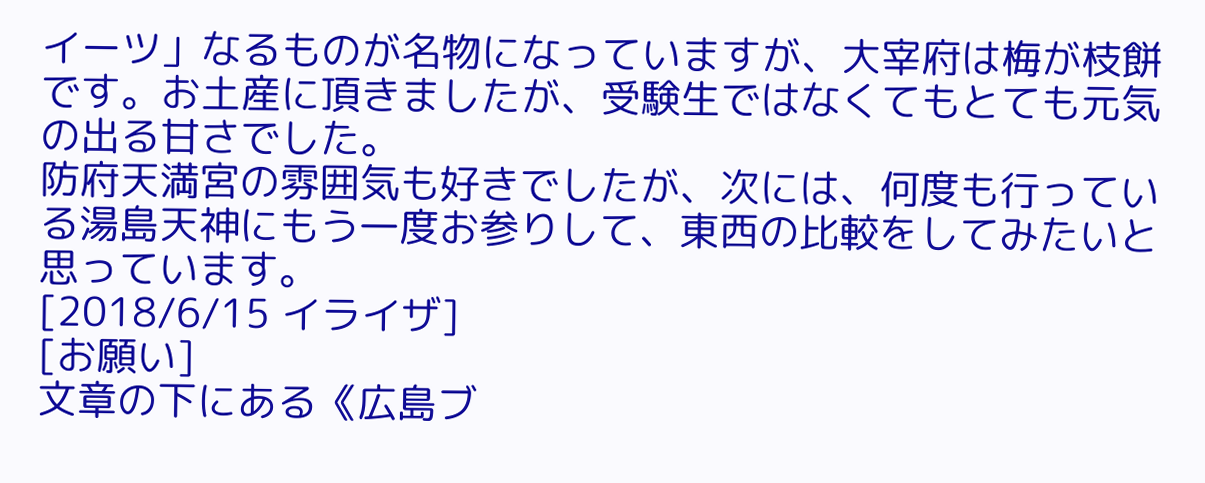イーツ」なるものが名物になっていますが、大宰府は梅が枝餅です。お土産に頂きましたが、受験生ではなくてもとても元気の出る甘さでした。
防府天満宮の雰囲気も好きでしたが、次には、何度も行っている湯島天神にもう一度お参りして、東西の比較をしてみたいと思っています。
[2018/6/15 イライザ]
[お願い]
文章の下にある《広島ブ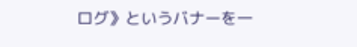ログ》というバナーを一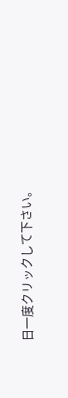日一度クリックして下さい。